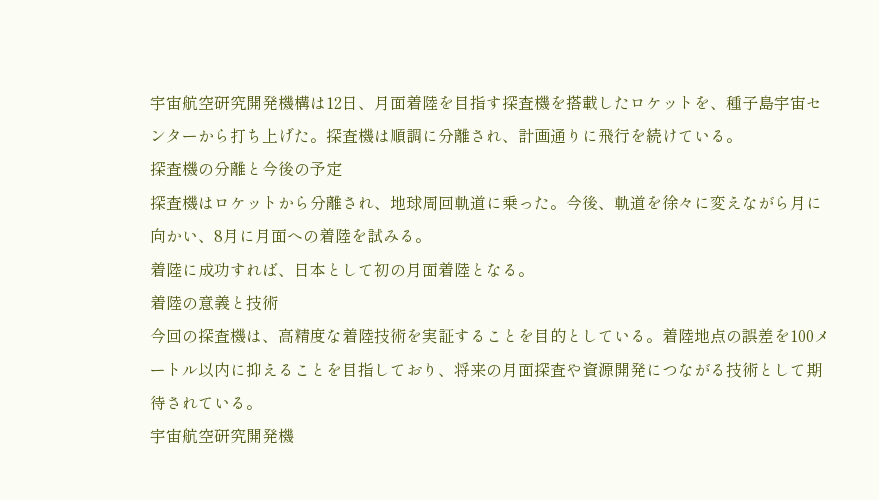宇宙航空研究開発機構は12日、月面着陸を目指す探査機を搭載したロケットを、種子島宇宙センターから打ち上げた。探査機は順調に分離され、計画通りに飛行を続けている。
探査機の分離と今後の予定
探査機はロケットから分離され、地球周回軌道に乗った。今後、軌道を徐々に変えながら月に向かい、8月に月面への着陸を試みる。
着陸に成功すれば、日本として初の月面着陸となる。
着陸の意義と技術
今回の探査機は、高精度な着陸技術を実証することを目的としている。着陸地点の誤差を100メートル以内に抑えることを目指しており、将来の月面探査や資源開発につながる技術として期待されている。
宇宙航空研究開発機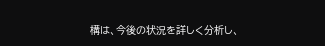構は、今後の状況を詳しく分析し、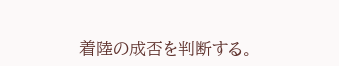着陸の成否を判断する。